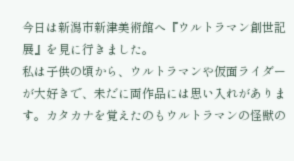今日は新潟市新津美術館へ『ウルトラマン創世記展』を見に行きました。
私は子供の頃から、ウルトラマンや仮面ライダーが大好きで、未だに両作品には思い入れがあります。カタカナを覚えたのもウルトラマンの怪獣の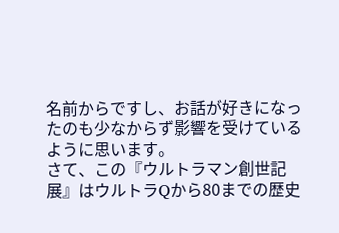名前からですし、お話が好きになったのも少なからず影響を受けているように思います。
さて、この『ウルトラマン創世記展』はウルトラQから80までの歴史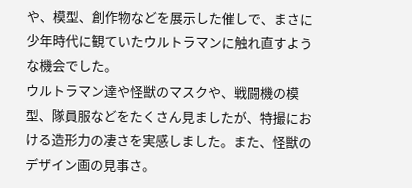や、模型、創作物などを展示した催しで、まさに少年時代に観ていたウルトラマンに触れ直すような機会でした。
ウルトラマン達や怪獣のマスクや、戦闘機の模型、隊員服などをたくさん見ましたが、特撮における造形力の凄さを実感しました。また、怪獣のデザイン画の見事さ。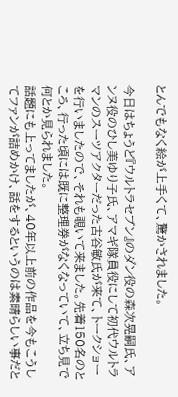とんでもなく絵が上手くて、驚かされました。

今日はちょうど『ウルトラセブン』のダン役の森次晃嗣氏、アンヌ役のひし美ゆり子氏、アマギ隊員役にして初代ウルトラマンのスーツアクターだった古谷敏氏が来て、トークショーを行いましたので、それも覗いて来ました。先着150名のところ、行った頃には既に整理券がなくなっていて、立ち見で何とか見られました。
話題にも上ってましたが、40年以上前の作品を今もこうしてファンが詰めかけ、話をするというのは素晴らしい事だと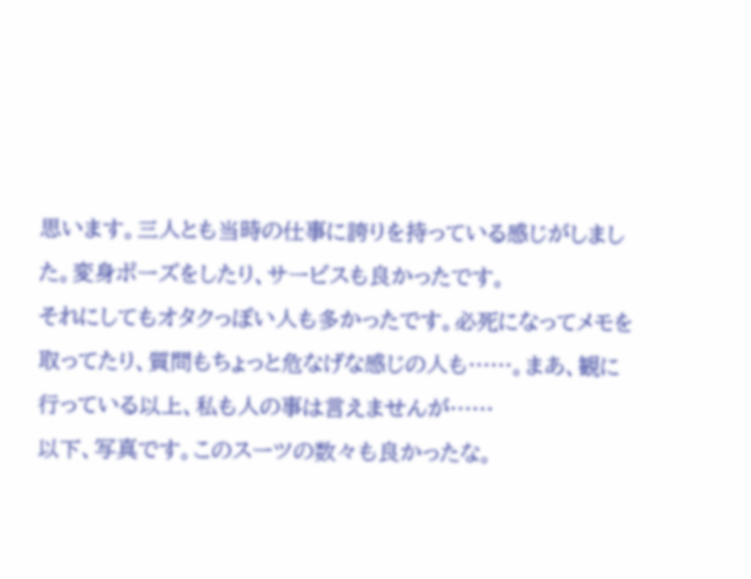思います。三人とも当時の仕事に誇りを持っている感じがしました。変身ポーズをしたり、サービスも良かったです。
それにしてもオタクっぽい人も多かったです。必死になってメモを取ってたり、質問もちょっと危なげな感じの人も……。まあ、観に行っている以上、私も人の事は言えませんが……
以下、写真です。このスーツの数々も良かったな。